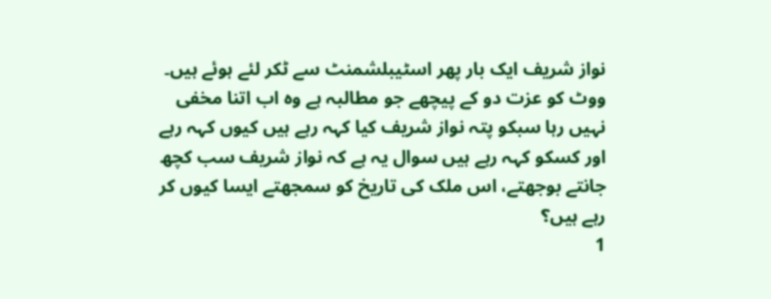نواز شریف ایک بار پھر اسٹیبلشمنٹ سے ٹکر لئے ہوئے ہیں۔ ووٹ کو عزت دو کے پیچھے جو مطالبہ ہے وہ اب اتنا مخفی نہیں رہا سبکو پتہ نواز شریف کیا کہہ رہے ہیں کیوں کہہ رہے اور کسکو کہہ رہے ہیں سوال یہ ہے کہ نواز شریف سب کچھ جانتے بوجھتے، اس ملک کی تاریخ کو سمجھتے ایسا کیوں کر رہے ہیں؟
1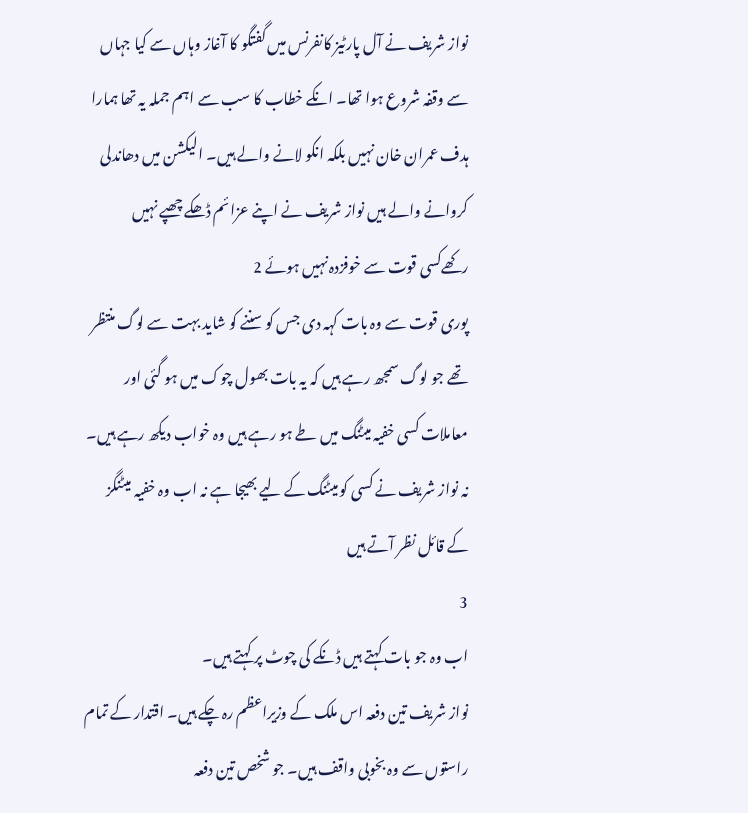نواز شریف نے آل پارٹیز کانفرنس میں گفتگو کا آغاز وہاں سے کیا جہاں سے وقفہ شروع ہوا تھا۔ انکے خطاب کا سب سے اہم جملہ یہ تھا ہمارا ہدف عمران خان نہیں بلکہ انکو لانے والے ہیں۔ الیکشن میں دھاندلی کروانے والے ہیں نواز شریف نے اپنے عزائم ڈھکے چھپے نہیں رکھےکسی قوت سے خوفزدہ نہیں ہوئے 2
پوری قوت سے وہ بات کہہ دی جس کو سننے کو شاید بہت سے لوگ منتظر تھے جو لوگ سمجھ رہے ہیں کہ یہ بات بھول چوک میں ہو گئی اور معاملات کسی خفیہ میٹنگ میں طے ہو رہے ہیں وہ خواب دیکھ رہے ہیں۔ نہ نواز شریف نے کسی کو میٹنگ کے لیے بھیجا ہے نہ اب وہ خفیہ میٹنگز کے قائل نظر آتے ہیں
3
اب وہ جو بات کہتے ہیں ڈنکے کی چوٹ پر کہتے ہیں۔
نواز شریف تین دفعہ اس ملک کے وزیراعظم رہ چکے ہیں۔ اقتدار کے تمام راستوں سے وہ بخوبی واقف ہیں۔ جو شخص تین دفعہ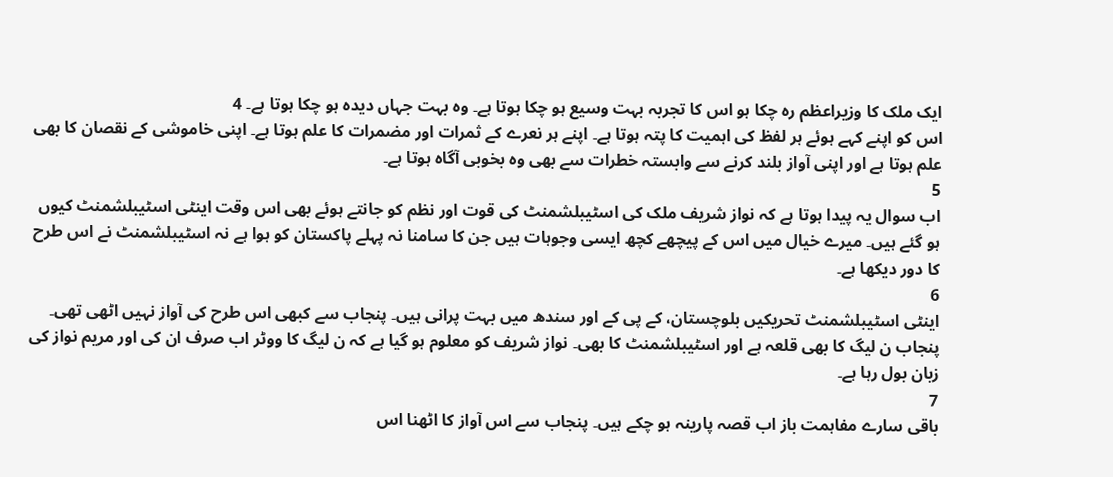ایک ملک کا وزیراعظم رہ چکا ہو اس کا تجربہ بہت وسیع ہو چکا ہوتا ہے۔ وہ بہت جہاں دیدہ ہو چکا ہوتا ہے۔ 4
اس کو اپنے کہے ہوئے ہر لفظ کی اہمیت کا پتہ ہوتا ہے۔ اپنے ہر نعرے کے ثمرات اور مضمرات کا علم ہوتا ہے۔ اپنی خاموشی کے نقصان کا بھی علم ہوتا ہے اور اپنی آواز بلند کرنے سے وابستہ خطرات سے بھی وہ بخوبی آگاہ ہوتا ہے۔
5
اب سوال یہ پیدا ہوتا ہے کہ نواز شریف ملک کی اسٹیبلشمنٹ کی قوت اور نظم کو جانتے ہوئے بھی اس وقت اینٹی اسٹیبلشمنٹ کیوں ہو گئے ہیں۔ میرے خیال میں اس کے پیچھے کچھ ایسی وجوہات ہیں جن کا سامنا نہ پہلے پاکستان کو ہوا ہے نہ اسٹیبلشمنٹ نے اس طرح کا دور دیکھا ہے۔
6
اینٹی اسٹیبلشمنٹ تحریکیں بلوچستان، کے پی کے اور سندھ میں بہت پرانی ہیں۔ پنجاب سے کبھی اس طرح کی آواز نہیں اٹھی تھی۔ پنجاب ن لیگ کا بھی قلعہ ہے اور اسٹیبلشمنٹ کا بھی۔ نواز شریف کو معلوم ہو گیا ہے کہ ن لیگ کا ووٹر اب صرف ان کی اور مریم نواز کی زبان بول رہا ہے۔
7
باقی سارے مفاہمت باز اب قصہ پارینہ ہو چکے ہیں۔ پنجاب سے اس آواز کا اٹھنا اس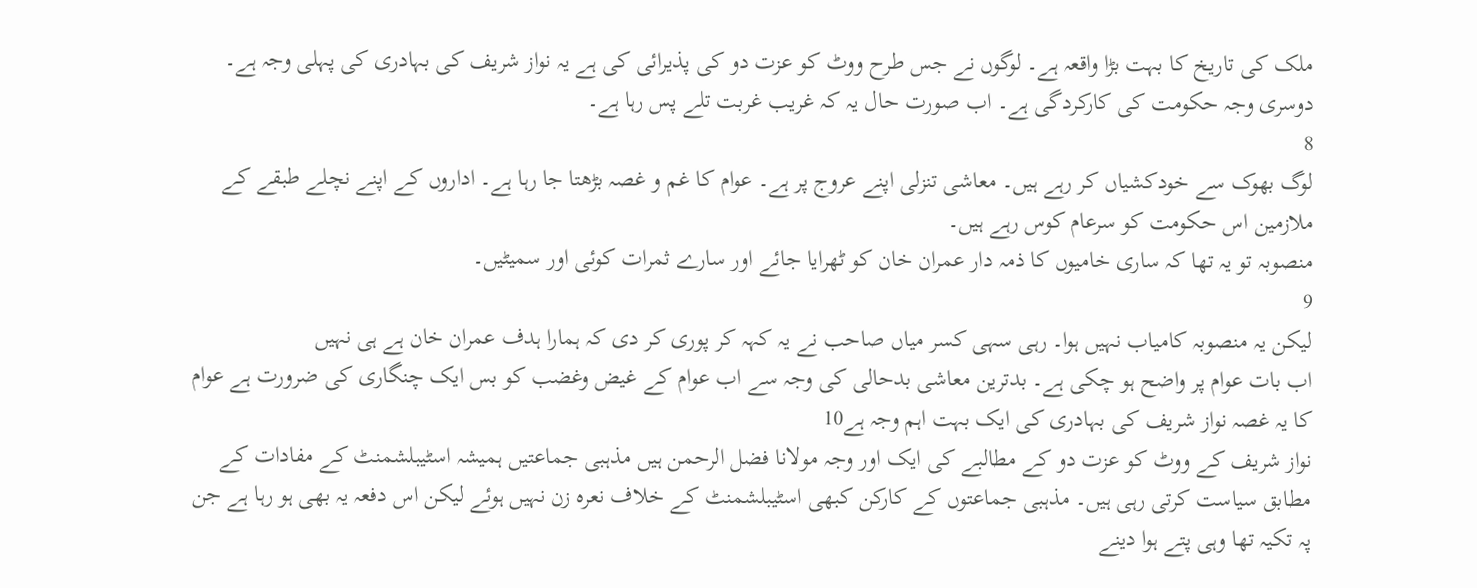ملک کی تاریخ کا بہت بڑا واقعہ ہے۔ لوگوں نے جس طرح ووٹ کو عزت دو کی پذیرائی کی ہے یہ نواز شریف کی بہادری کی پہلی وجہ ہے۔ دوسری وجہ حکومت کی کارکردگی ہے۔ اب صورت حال یہ کہ غریب غربت تلے پس رہا ہے۔
8
لوگ بھوک سے خودکشیاں کر رہے ہیں۔ معاشی تنزلی اپنے عروج پر ہے۔ عوام کا غم و غصہ بڑھتا جا رہا ہے۔ اداروں کے اپنے نچلے طبقے کے ملازمین اس حکومت کو سرعام کوس رہے ہیں۔
منصوبہ تو یہ تھا کہ ساری خامیوں کا ذمہ دار عمران خان کو ٹھرایا جائے اور سارے ثمرات کوئی اور سمیٹیں۔
9
لیکن یہ منصوبہ کامیاب نہیں ہوا۔ رہی سہی کسر میاں صاحب نے یہ کہہ کر پوری کر دی کہ ہمارا ہدف عمران خان ہے ہی نہیں
اب بات عوام پر واضح ہو چکی ہے۔ بدترین معاشی بدحالی کی وجہ سے اب عوام کے غیض وغضب کو بس ایک چنگاری کی ضرورت ہے عوام کا یہ غصہ نواز شریف کی بہادری کی ایک بہت اہم وجہ ہے10
نواز شریف کے ووٹ کو عزت دو کے مطالبے کی ایک اور وجہ مولانا فضل الرحمن ہیں مذہبی جماعتیں ہمیشہ اسٹیبلشمنٹ کے مفادات کے مطابق سیاست کرتی رہی ہیں۔ مذہبی جماعتوں کے کارکن کبھی اسٹیبلشمنٹ کے خلاف نعرہ زن نہیں ہوئے لیکن اس دفعہ یہ بھی ہو رہا ہے جن پہ تکیہ تھا وہی پتے ہوا دینے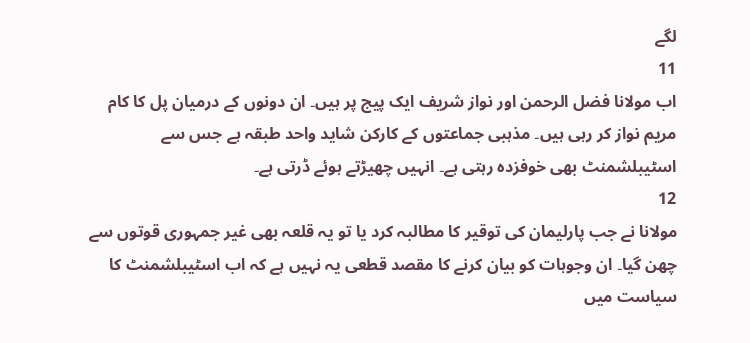لگے
11
اب مولانا فضل الرحمن اور نواز شریف ایک پیج پر ہیں۔ ان دونوں کے درمیان پل کا کام مریم نواز کر رہی ہیں۔ مذہبی جماعتوں کے کارکن شاید واحد طبقہ ہے جس سے اسٹیبلشمنٹ بھی خوفزدہ رہتی ہے۔ انہیں چھیڑتے ہوئے ڈرتی ہے۔
12
مولانا نے جب پارلیمان کی توقیر کا مطالبہ کرد یا تو یہ قلعہ بھی غیر جمہوری قوتوں سے چھن گیا۔ ان وجوہات کو بیان کرنے کا مقصد قطعی یہ نہیں ہے کہ اب اسٹیبلشمنٹ کا سیاست میں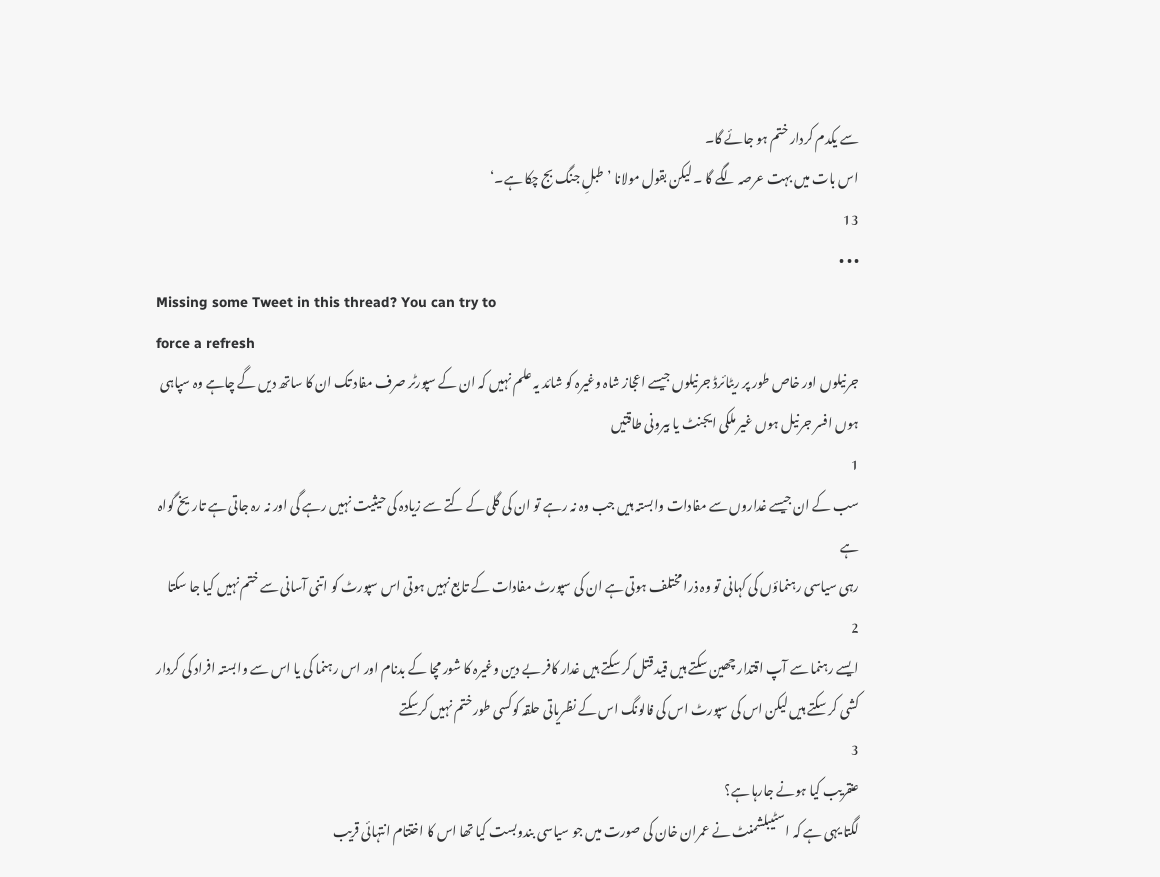سے یکدم کردار ختم ہو جائے گا۔
اس بات میں بہت عرصہ لگے گا ۔ لیکن بقول مولانا ’طبلِ جنگ بج چکا ہے۔‘
13
• • •
Missing some Tweet in this thread? You can try to
force a refresh
جرنیلوں اور خاص طور پر ریٹائرڈ جرنیلوں جیسے اعجاز شاہ وغیرہ کو شائد یہ علم نہیں کہ ان کے سپورٹر صرف مفاد تک ان کا ساتھ دیں گے چاہے وہ سپاہی ہوں افسر جرنیل ہوں غیر ملکی ایجنٹ یا بیرونی طاقتیں
1
سب کے ان جیسے غداروں سے مفادات وابستہ ہیں جب وہ نہ رہے تو ان کی گلی کے کتے سے زیادہ کی حیثیت نہیں رہے گی اور نہ رہ جاتی ہے تاریخ گواہ ہے
رہی سیاسی رہنماؤں کی کہانی تو وہ ذرا مختلف ہوتی ہے ان کی سپورٹ مفادات کے تابع نہیں ہوتی اس سپورٹ کو اتنی آسانی سے ختم نہیں کیا جا سکتا
2
ایسے رہنما سے آپ اقتدار چھین سکتے ہیں قید قتل کر سکتے ہیں غدار کافر بے دین وغیرہ کا شور مچا کے بدنام اور اس رہنما کی یا اس سے وابستہ افراد کی کردار کشی کر سکتے ہیں لیکن اس کی سپورٹ اس کی فالونگ اس کے نظریاتی حلقہ کوکسی طور ختم نہیں کرسکتے
3
عنقریب کیا ہونے جارہا ہے؟
لگتا یہی ہے کہ اسٹیبلشمنٹ نے عمران خان کی صورت میں جو سیاسی بندوبست کیا تھا اس کا اختتام انتہائی قریب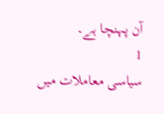آن پہنچا ہے۔
1
سیاسی معاملات میں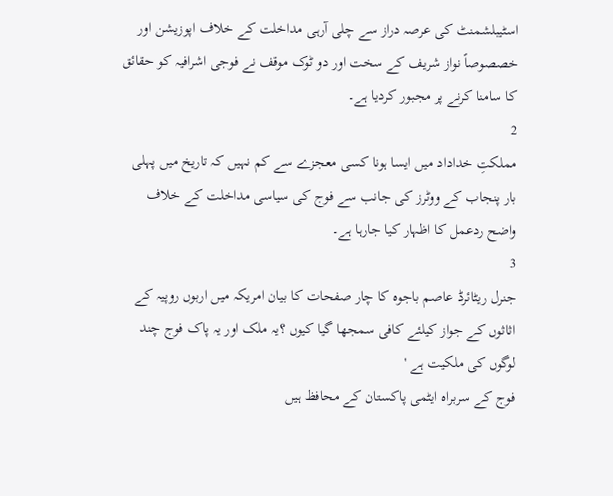اسٹیبلشمنٹ کی عرصہ دراز سے چلی آرہی مداخلت کے خلاف اپوزیشن اور خصصوصاً نواز شریف کے سخت اور دو ٹوک موقف نے فوجی اشرافیہ کو حقائق کا سامنا کرنے پر مجبور کردیا ہے۔
2
مملکتِ خداداد میں ایسا ہونا کسی معجزے سے کم نہیں کہ تاریخ میں پہلی بار پنجاب کے ووٹرز کی جانب سے فوج کی سیاسی مداخلت کے خلاف واضح ردعمل کا اظہار کیا جارہا ہے۔
3
جنرل ریٹائرڈ عاصم باجوہ کا چار صفحات کا بیان امریکہ میں اربوں روپیہ کے اثاثوں کے جواز کیلئے کافی سمجھا گیا کیوں ؟یہ ملک اور یہ پاک فوج چند لوگوں کی ملکیت ہے '
فوج کے سربراہ ایٹمی پاکستان کے محافظ ہیں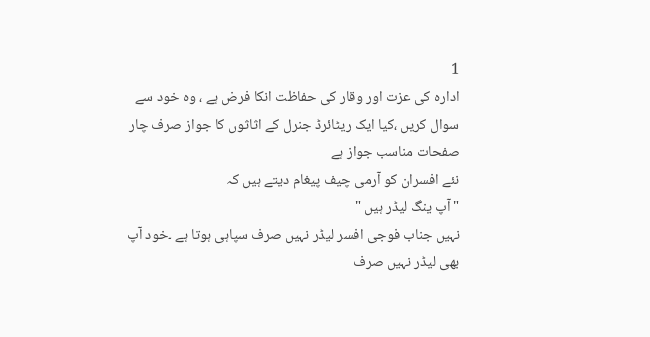1
ادارہ کی عزت اور وقار کی حفاظت انکا فرض ہے ، وہ خود سے سوال کریں ،کیا ایک ریٹائرڈ جنرل کے اثاثوں کا جواز صرف چار صفحات مناسب جواز ہے
نئے افسران کو آرمی چیف پیغام دیتے ہیں کہ
"آپ ینگ لیڈر ہیں "
نہیں جناب فوجی افسر لیڈر نہیں صرف سپاہی ہوتا ہے ۔خود آپ بھی لیڈر نہیں صرف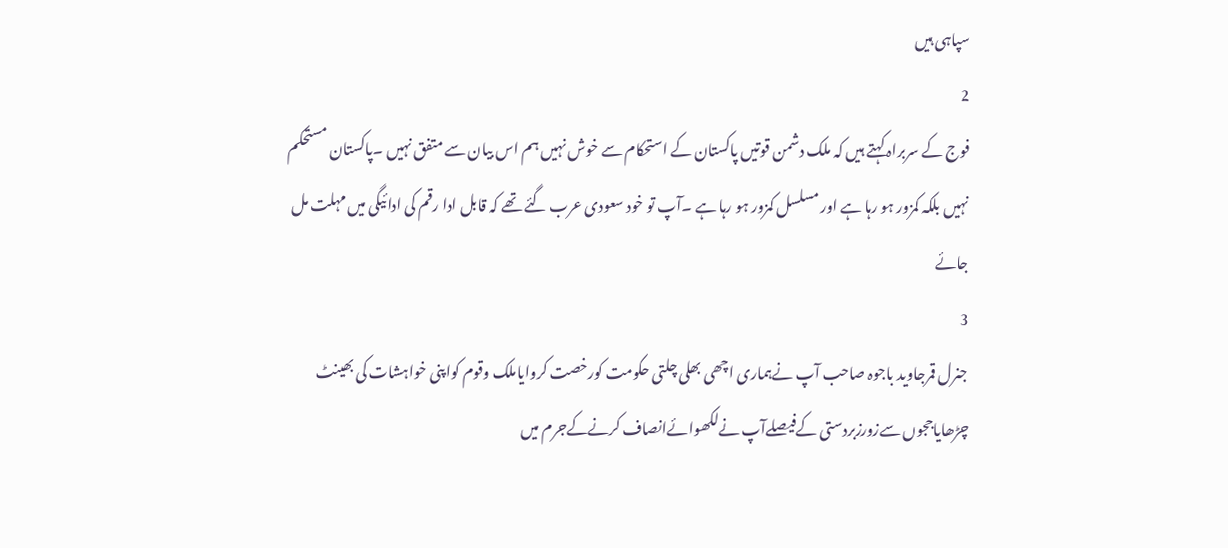سپاہی ہیں
2
فوج کے سربراہ کہتے ہیں کہ ملک دشمن قوتیں پاکستان کے استحکام سے خوش نہیں ہم اس بیان سے متفق نہیں ۔پاکستان مستحکم نہیں بلکہ کمزور ہو رہا ہے اور مسلسل کمزور ہو رہا ہے ۔آپ تو خود سعودی عرب گئے تھے کہ قابل ادا رقم کی ادائیگی میں مہلت مل جائے
3
جنرل قمرجاوید باجوہ صاحب آپ نےہماری اچھی بھلی چلتی حکومت کورخصت کروایاملک وقوم کواپنی خواہشات کی بھینٹ چڑھایاججوں سےزورزبردستی کےفیصلےآپ نےلکھوائےانصاف کرنےکےجرم میں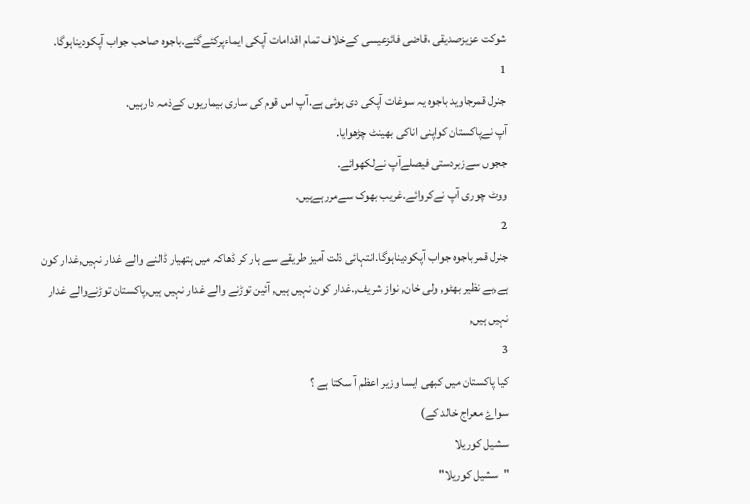شوکت عزیزصدیقی ،قاضی فائزعیسی کےخلاف تمام اقدامات آپکی ایماءپرکئےگئے.باجوہ صاحب جواب آپکودیناہوگا.
1
جنرل قمرجاوید باجوہ یہ سوغات آپکی دی ہوئی ہے.آپ اس قوم کی ساری بیماریوں کےذمہ دارہیں.
آپ نےپاکستان کواپنی اناکی بھینٹ چڑھوایا.
ججوں سےزبردستی فیصلےآپ نےلکھوائے.
ووٹ چوری آپ نےکروائے.غریب بھوک سےمررہےہیں.
2
جنرل قمرباجوہ جواب آپکودیناہوگا.انتہائی ذلت آمیز طریقے سے ہار کر ڈھاکہ میں ہتھیار ڈالنے والے غدار نہیں,غدار کون ہے,بے نظیر بھٹو, ولی خان, نواز شریف,.غدار کون نہیں ہیں, آئین توڑنے والے غدار نہیں ہیں,پاکستان توڑنےوالے غدار نہیں ہیں,
3
کیا پاکستان میں کبھی ایسا وزیر اعظم آ سکتا ہے ؟
سواۓ معراج خالد کے)
سشیل کوریلا
"سشیل کوریلا"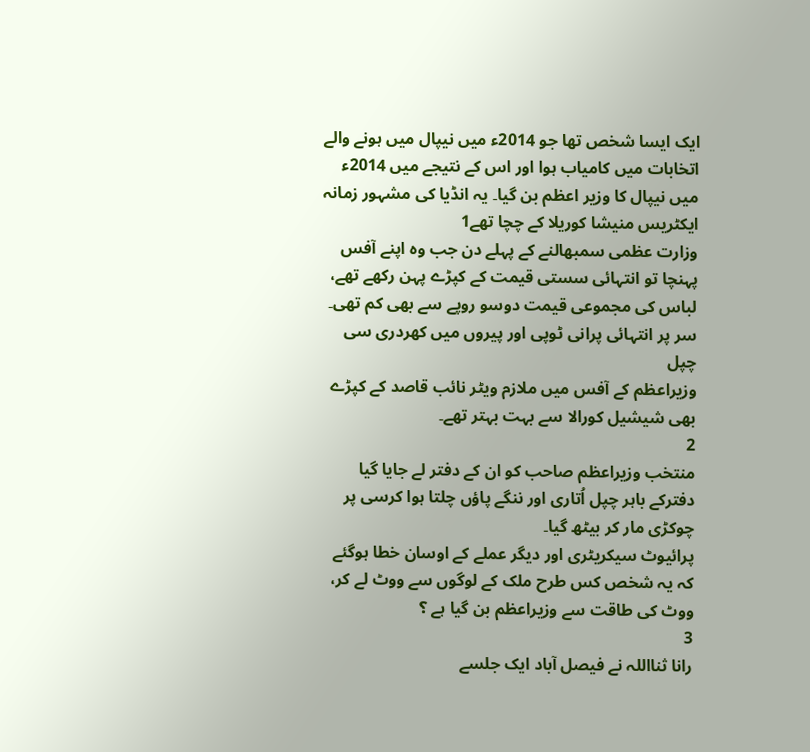ایک ایسا شخص تھا جو 2014ء میں نیپال میں ہونے والے اتخابات میں کامیاب ہوا اور اس کے نتیجے میں 2014ء میں نیپال کا وزیر اعظم بن گیا۔ یہ انڈیا کی مشہور زمانہ ایکٹریس منیشا کوریلا کے چچا تھے1
وزارت عظمی سمبھالنے کے پہلے دن جب وہ اپنے آفس پہنچا تو انتہائی سستی قیمت کے کپڑے پہن رکھے تھے، لباس کی مجموعی قیمت دوسو روپے سے بھی کم تھی۔ سر پر انتہائی پرانی ٹوپی اور پیروں میں کھردری سی چپل
وزیراعظم کے آفس میں ملازم ویٹر نائب قاصد کے کپڑے بھی شیشیل کورالا سے بہت بہتر تھے۔
2
منتخب وزیراعظم صاحب کو ان کے دفتر لے جایا گیا دفترکے باہر چپل اُتاری اور ننگے پاؤں چلتا ہوا کرسی پر چوکڑی مار کر بیٹھ گیا۔
پرائیوٹ سیکریٹری اور دیگر عملے کے اوسان خطا ہوگئے کہ یہ شخص کس طرح ملک کے لوگوں سے ووٹ لے کر، ووٹ کی طاقت سے وزیراعظم بن گیا ہے ؟
3
رانا ثنااللہ نے فیصل آباد ایک جلسے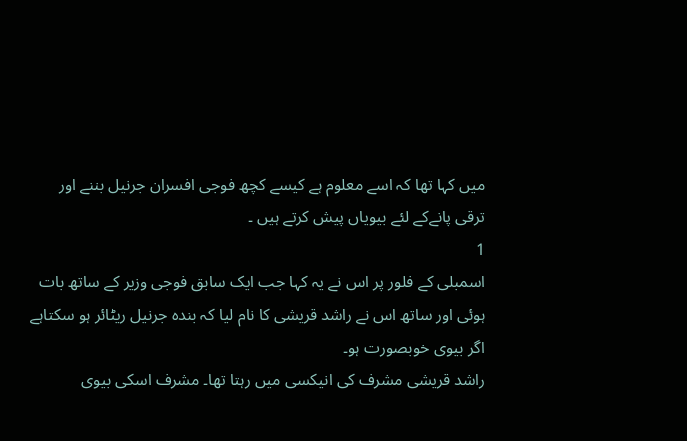میں کہا تھا کہ اسے معلوم ہے کیسے کچھ فوجی افسران جرنیل بننے اور ترقی پانےکے لئے بیویاں پیش کرتے ہیں ۔
1
اسمبلی کے فلور پر اس نے یہ کہا جب ایک سابق فوجی وزیر کے ساتھ بات ہوئی اور ساتھ اس نے راشد قریشی کا نام لیا کہ بندہ جرنیل ریٹائر ہو سکتاہے اگر بیوی خوبصورت ہو۔
راشد قریشی مشرف کی انیکسی میں رہتا تھا۔ مشرف اسکی بیوی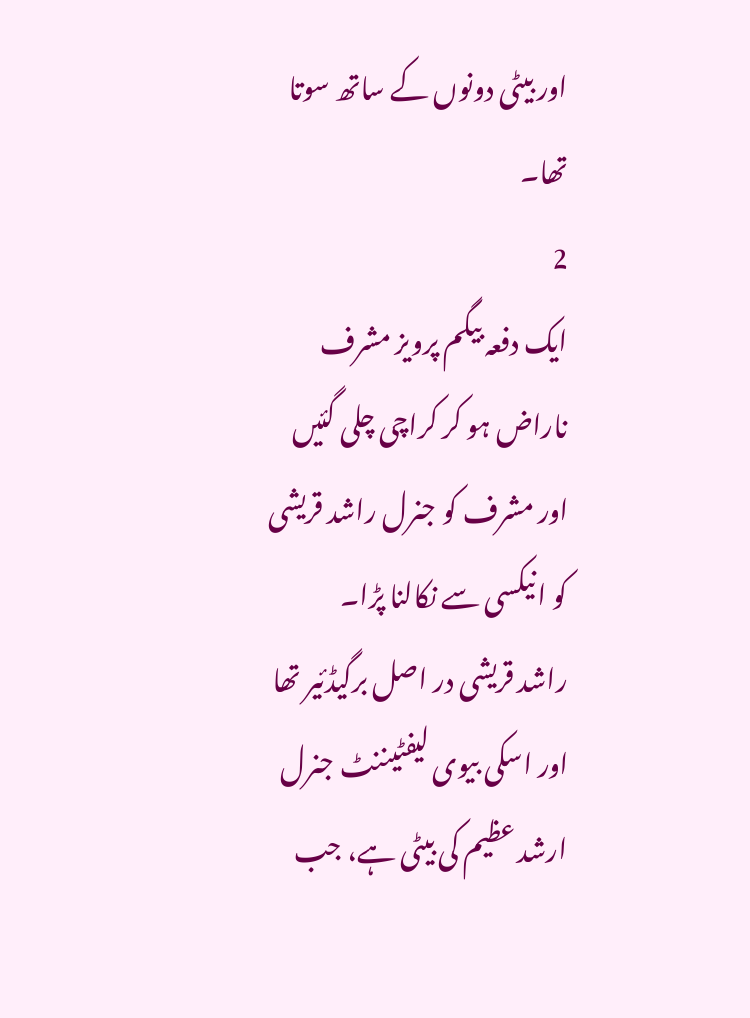اور بیٹی دونوں کے ساتھ سوتا تھا۔
2
ایک دفعہ بیگم پرویز مشرف ناراض ہو کر کراچی چلی گئیں اور مشرف کو جنرل راشد قریشی کو انیکسی سے نکالنا پڑا۔
راشد قریشی در اصل برگیڈئیر تھا اور اسکی بیوی لیفٹیننٹ جنرل ارشد عظیم کی بیٹی ہے، جب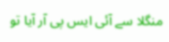منگلا سے آئی ایس پی آر آیا تو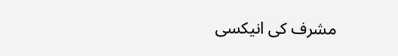مشرف کی انیکسی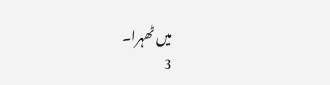میں ٹھہرا۔
3